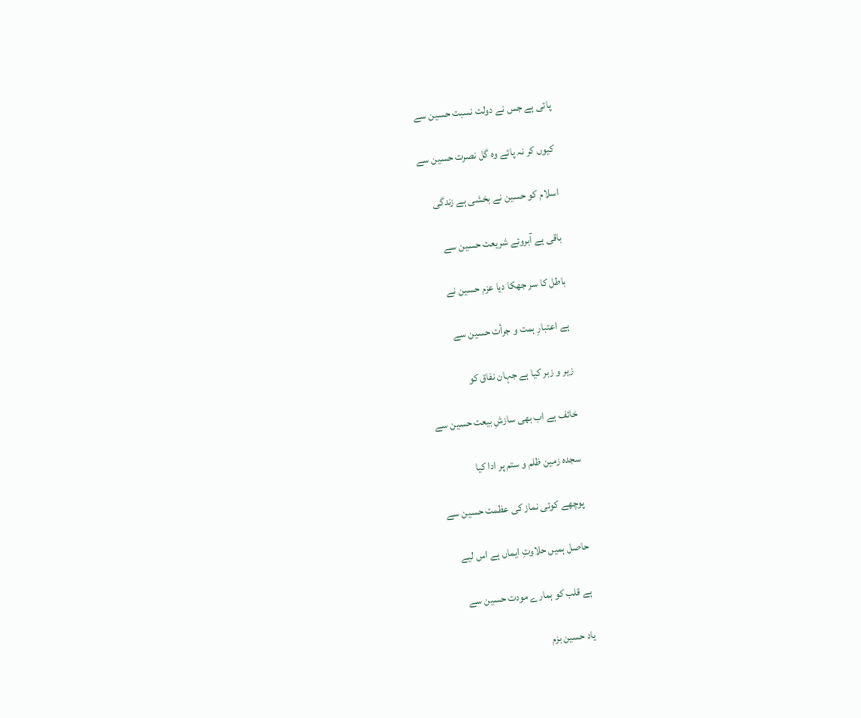پائی ہے جس نے دولت نسبت حسین سے

کیوں کر نہ پائے وہ گل نصرت حسین سے

اسلام کو حسین نے بخشی ہے زندگی

باقی ہے آبروئے شریعت حسین سے

باطل کا سر جھکا دیا عزم حسین نے

ہے اعتبارِ ہمت و جرأت حسین سے

زیر و زبر کیا ہے جہان نفاق کو

خائف ہے اب بھی سازشِ بیعت حسین سے

سجدہ زمین ظلم و ستم پر ادا کیا

پوچھے کوئی نماز کی عظمت حسین سے

حاصل ہمیں حلاوتِ ایماں ہے اس لیے

ہے قلب کو ہمارے مودت حسین سے

یاد حسین بزم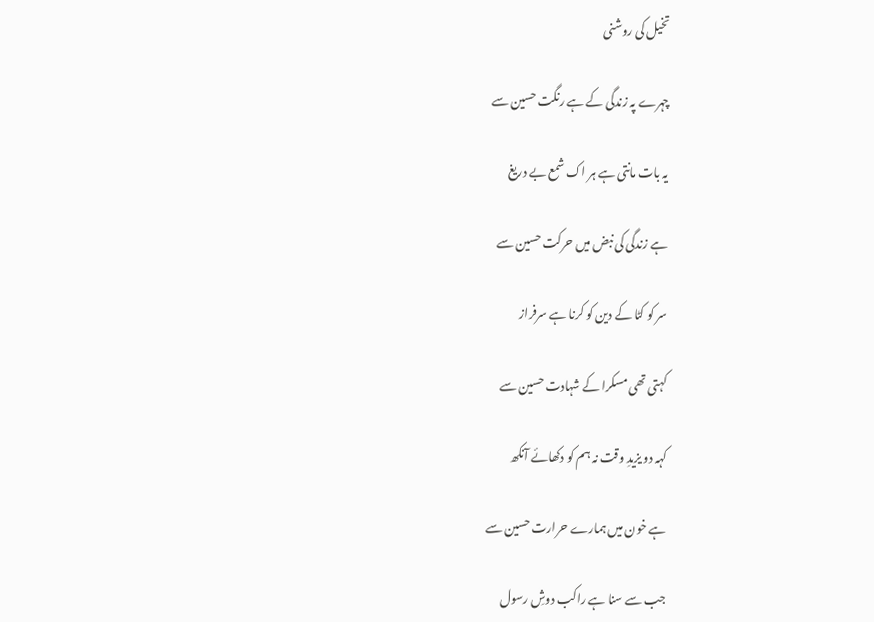تخیل کی روشنی

چہرے پہ زندگی کے ہے رنگت حسین سے

یہ بات مانتی ہے ہر اک شمع بے دریغ

ہے زندگی کی نبض میں حرکت حسین سے

سر کو کٹا کے دین کو کرنا ہے سرفراز

کہتی تھی مسکرا کے شہادت حسین سے

کہہ دو یزیدِ وقت نہ ہم کو دکھائے آنکھ

ہے خون میں ہمارے حرارت حسین سے

جب سے سنا ہے راکب دوشِ رسول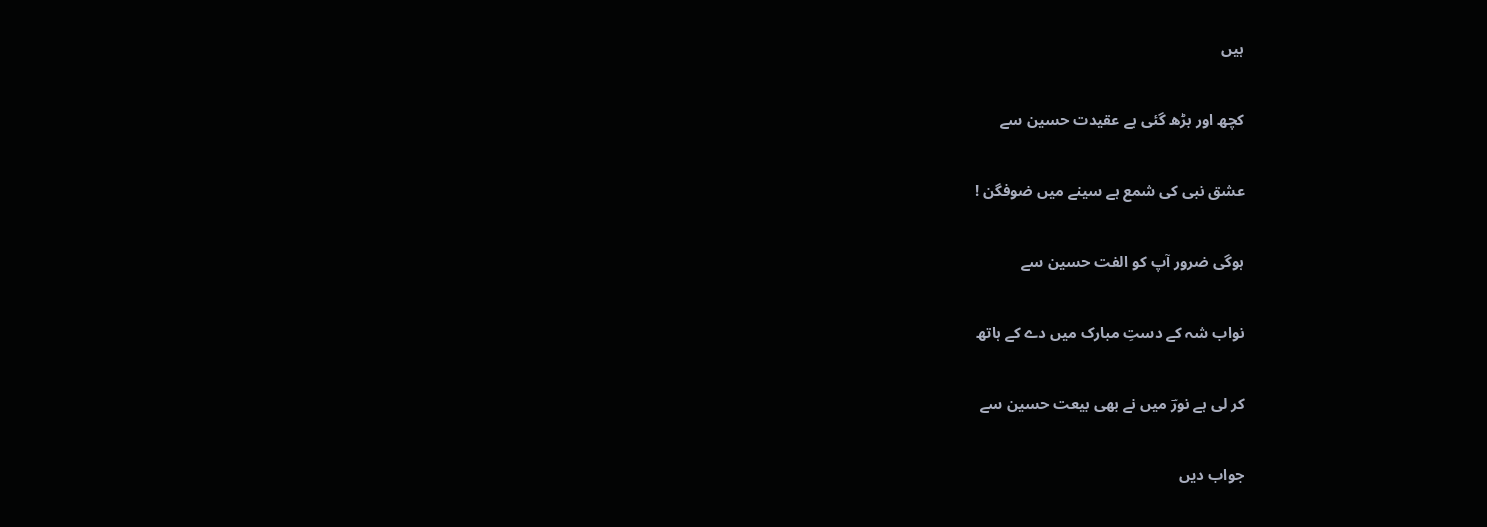ہیں

کچھ اور بڑھ گئی ہے عقیدت حسین سے

عشق نبی کی شمع ہے سینے میں ضوفگن !

ہوگی ضرور آپ کو الفت حسین سے

نواب شہ کے دستِ مبارک میں دے کے ہاتھ

کر لی ہے نورؔ میں نے بھی بیعت حسین سے

جواب دیں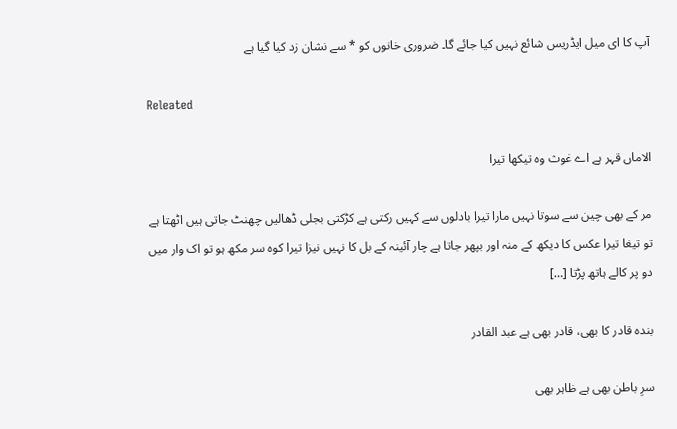آپ کا ای میل ایڈریس شائع نہیں کیا جائے گا۔ ضروری خانوں کو * سے نشان زد کیا گیا ہے

Releated

الاماں قہر ہے اے غوث وہ تیکھا تیرا

مر کے بھی چین سے سوتا نہیں مارا تیرا بادلوں سے کہیں رکتی ہے کڑکتی بجلی ڈھالیں چھنٹ جاتی ہیں اٹھتا ہے تو تیغا تیرا عکس کا دیکھ کے منہ اور بپھر جاتا ہے چار آئینہ کے بل کا نہیں نیزا تیرا کوہ سر مکھ ہو تو اک وار میں دو پر کالے ہاتھ پڑتا […]

بندہ قادر کا بھی، قادر بھی ہے عبد القادر

سرِ باطن بھی ہے ظاہر بھی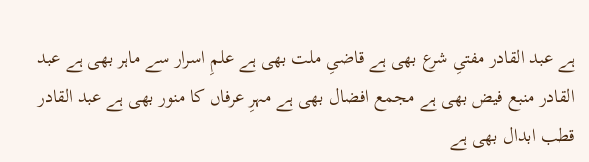ہے عبد القادر مفتیِ شرع بھی ہے قاضیِ ملت بھی ہے علمِ اسرار سے ماہر بھی ہے عبد القادر منبع فیض بھی ہے مجمع افضال بھی ہے مہرِ عرفاں کا منور بھی ہے عبد القادر قطب ابدال بھی ہے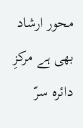محور ارشاد بھی ہے مرکزِ دائرہ سرّ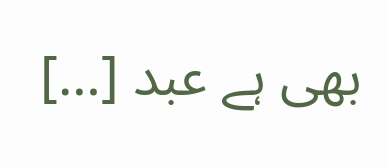بھی ہے عبد […]